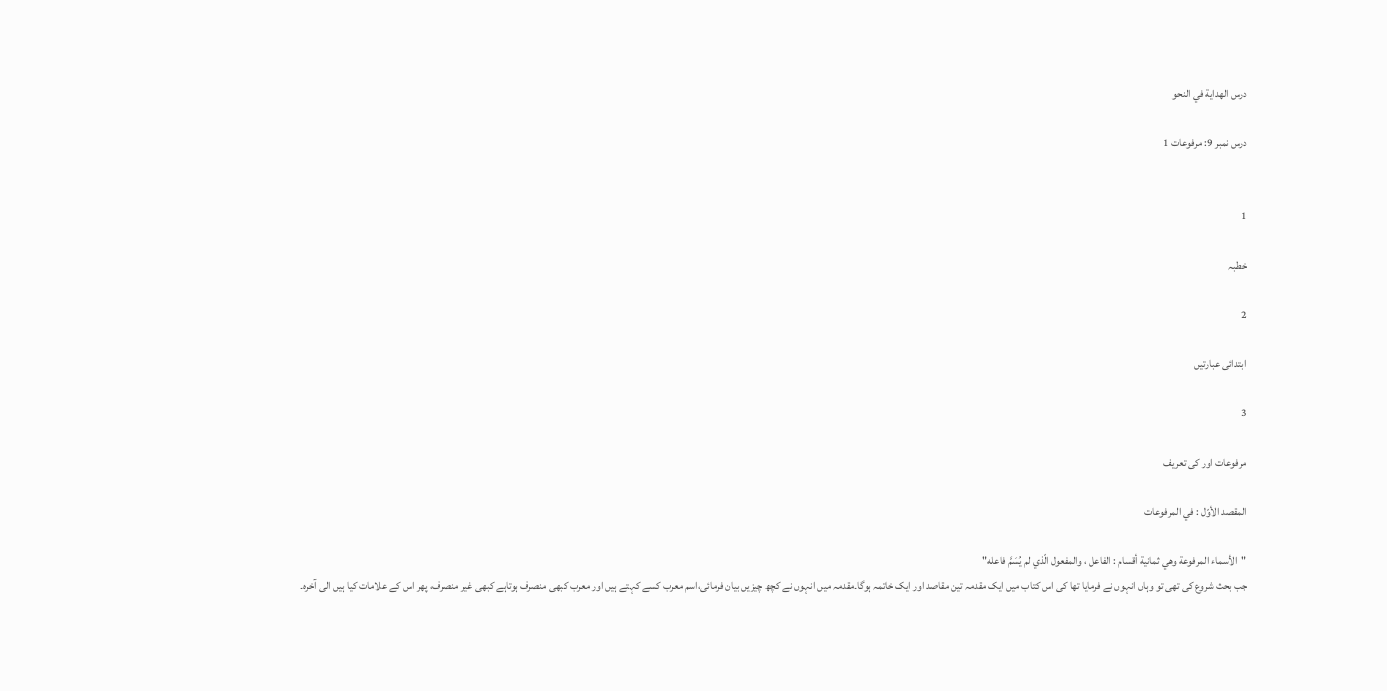درس الهدایة في النحو

درس نمبر 9: مرفوعات 1


1

خطبہ

2

ابتدائی عبارتیں

3

مرفوعات اور کی تعریف

المقصد الأوّل : في المرفوعات

"الأسماء المرفوعة وهي ثمانية أقسام : الفاعل ، والمفعول الّذي لم يُسَمَّ فاعله"
جب بحث شروع کی تھی تو وہاں انہوں نے فرمایا تھا کی اس کتاب میں ایک مقدمہ تین مقاصد اور ایک خاتمہ ہوگا۔مقدمہ میں انہوں نے کچھ چیزیں بیان فرمائی،اسم معرب کسے کہتے ہیں اور معرب کبھی منصرف ہوتاہے کبھی غیر منصرف، پھر اس کے علامات کیا ہیں الی آخرہ۔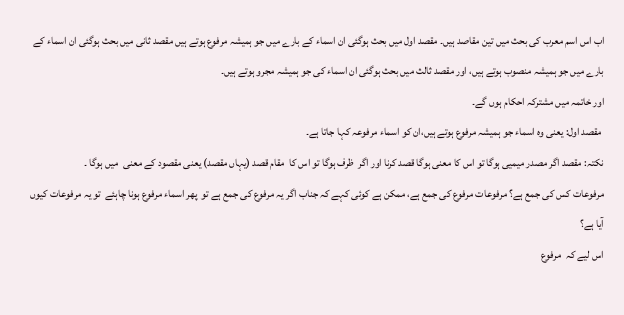اب اس اسم معرب کی بحث میں تین مقاصد ہیں۔ مقصد اول میں بحث ہوگئی ان اسماء کے بارے میں جو ہمیشہ مرفوع ہوتے ہیں مقصد ثانی میں بحث ہوگئی ان اسماء کے بارے میں جو ہمیشہ منصوب ہوتے ہیں، اور مقصد ثالث میں بحث ہوگئی ان اسماء کی جو ہمیشہ مجرو ہوتے ہیں۔
اور خاتمہ میں مشترکہ احکام ہوں گے۔
 مقصد اول: یعنی وہ اسماء جو ہمیشہ مرفوع ہوتے ہیں،ان کو اسماء مرفوعہ کہا جاتا ہے۔
نکتہ: مقصد اگر مصدر میمیی ہوگا تو اس کا معنی ہوگا قصد کرنا اور اگر  ظرف ہوگا تو اس کا  مقام قصد (یہاں مقصد) یعنی مقصود کے معنی  میں ہوگا ۔
مرفوعات کس کی جمع ہے؟ مرفوعات مرفوع کی جمع ہے، ممکن ہے کوئی کہے کہ جناب اگر یہ مرفوع کی جمع ہے تو  پھر اسماء مرفوع ہونا چاہئے  تو یہ مرفوعات کیوں آیا ہے؟
اس لیے کہ  مرفوع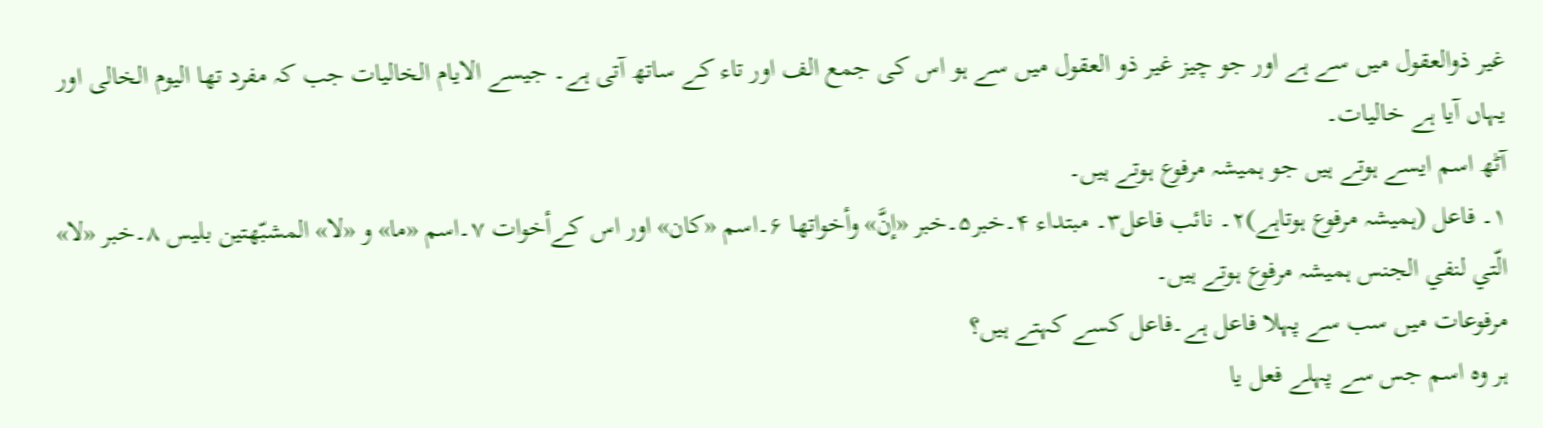غیر ذوالعقول میں سے ہے اور جو چیز غیر ذو العقول میں سے ہو اس کی جمع الف اور تاء کے ساتھ آتی ہے۔ جیسے الایام الخالیات جب کہ مفرد تھا الیوم الخالی اور یہاں آیا ہے خالیات۔
آٹھ اسم ایسے ہوتے ہیں جو ہمیشہ مرفوع ہوتے ہیں۔
۱۔ فاعل (ہمیشہ مرفوع ہوتاہے)۲۔ نائب فاعل۳۔ مبتداء ۴۔خبر۵۔خبر «إنَّ» وأخواتها ۶۔اسم «كان» اور اس کےأخوات ۷۔اسم «ما» و «لا» المشبّهتين بليس ۸۔خبر «لا» الّتي لنفي الجنس ہمیشہ مرفوع ہوتے ہیں۔
مرفوعات میں سب سے پہلا فاعل ہے۔فاعل کسے کہتے ہیں؟
ہر وہ اسم جس سے پہلے فعل یا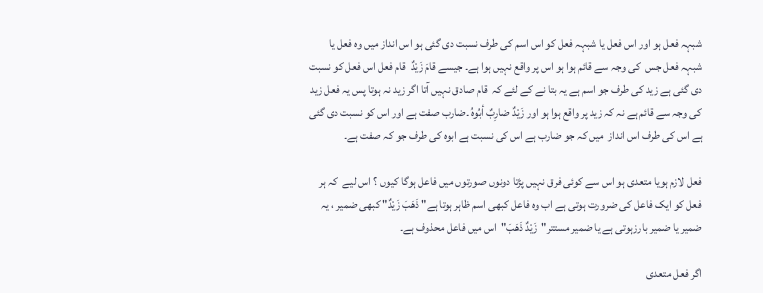شبہہ فعل ہو اور اس فعل یا شبہہ فعل کو اس اسم کی طرف نسبت دی گئی ہو اس انداز میں وہ فعل یا شبہہ فعل جس  کی وجہ سے قائم ہوا ہو اس پر واقع نہیں ہوا ہے۔ جیسے قامَ زَيْدٌ  قام فعل اس فعل کو نسبت دی گئی ہے زید کی طرف جو اسم ہے یہ بتا نے کے لئے کہ  قام صادق نہیں آتا اگر زید نہ ہوتا پس یہ فعل زید کی وجہ سے قائم ہے نہ کہ زید پر واقع ہوا ہو اور زَيْدٌ ضارِبٌ أبُوهُ ۔ضارب صفت ہے اور اس کو نسبت دی گئی ہے اس کی طرف اس انداز  میں کہ جو ضارب ہے اس کی نسبت ہے ابوہ کی طرف جو کہ صفت ہے۔

فعل لازم ہویا متعدی ہو اس سے کوئی فرق نہیں پڑتا دونوں صورتوں میں فاعل ہوگا کیوں ؟ اس لیے  کہ ہر فعل کو ایک فاعل کی ضرورت ہوتی ہے اب وہ فاعل کبھی اسم ظاہر ہوتا ہے" ذَهَبَ زَيْدٌ" کبھی ضمیر ، یہ ضمیر یا ضمیر بارزہوتی ہے یا ضمیر مستتر"زَيْدٌ ذَهَبَ"اس میں فاعل محذوف ہے۔

اگر فعل متعدی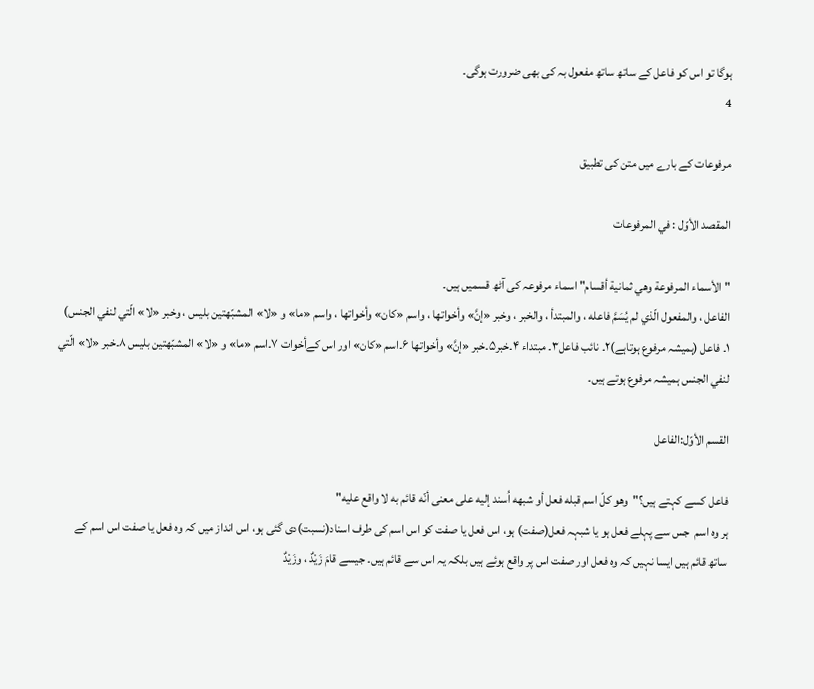ہوگا تو اس کو فاعل کے ساتھ ساتھ مفعول بہ کی بھی ضرورت ہوگی۔
4

مرفوعات کے بارے میں متن کی تطبیق

المقصد الأوّل : في المرفوعات

"الأسماء المرفوعة وهي ثمانية أقسام" اسماء مرفوعہ کی آٹھ قسمیں ہیں۔
الفاعل ، والمفعول الّذي لم يُسَمَّ فاعله ، والمبتدأ ، والخبر ، وخبر «إنَّ» وأخواتها ، واسم «كان» وأخواتها ، واسم «ما» و «لا» المشبّهتين بليس ، وخبر «لا» الّتي لنفي الجنس)
۱۔ فاعل (ہمیشہ مرفوع ہوتاہے)۲۔ نائب فاعل۳۔ مبتداء ۴۔خبر۵۔خبر «إنَّ» وأخواتها ۶۔اسم «كان» اور اس کےأخوات ۷۔اسم «ما» و «لا» المشبّهتين بليس ۸۔خبر «لا» الّتي لنفي الجنس ہمیشہ مرفوع ہوتے ہیں۔

القسم الأوّل:الفاعل

فاعل کسے کہتے ہیں؟"وهو كلّ اسم قبله فعل أو شبهه اُسند إليه على معنى أنّه قائم به لا واقع عليه"
ہر وہ اسم  جس سے پہلے فعل ہو یا شبہہ فعل(صفت) ہو، اس فعل یا صفت کو اس اسم کی طرف اسناد(نسبت)دی گئی ہو، اس انداز میں کہ وہ فعل یا صفت اس اسم کے ساتھ قائم ہیں ایسا نہیں کہ وہ فعل اور صفت اس پر واقع ہوئے ہیں بلکہ یہ اس سے قائم ہیں۔ جیسے قامَ زَيْدٌ ، وزَيْدٌ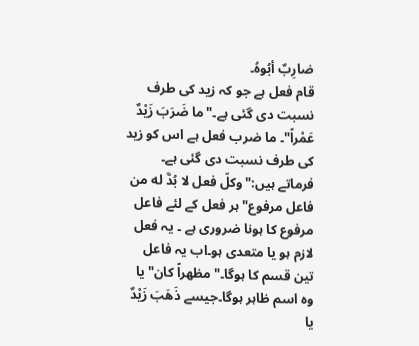ضارِبٌ أبُوهُ۔
قام فعل ہے جو کہ زید کی طرف نسبت دی گئی ہے۔"ما ضَرَبَ زَيْدٌ عَمْراً"۔ ما ضرب فعل ہے اس کو زید کی طرف نسبت دی گئی ہے۔
فرماتے ہیں:"وكلّ فعل لا بُدَّ له من فاعل مرفوع" ہر فعل کے لئے فاعل مرفوع کا ہونا ضروری ہے ۔ یہ فعل لازم ہو یا متعدی ہو۔اب یہ فاعل تین قسم کا ہوگا۔"مظهراً كان"یا وہ اسم ظاہر ہوگا۔جیسے ذَهَبَ زَيْدٌ یا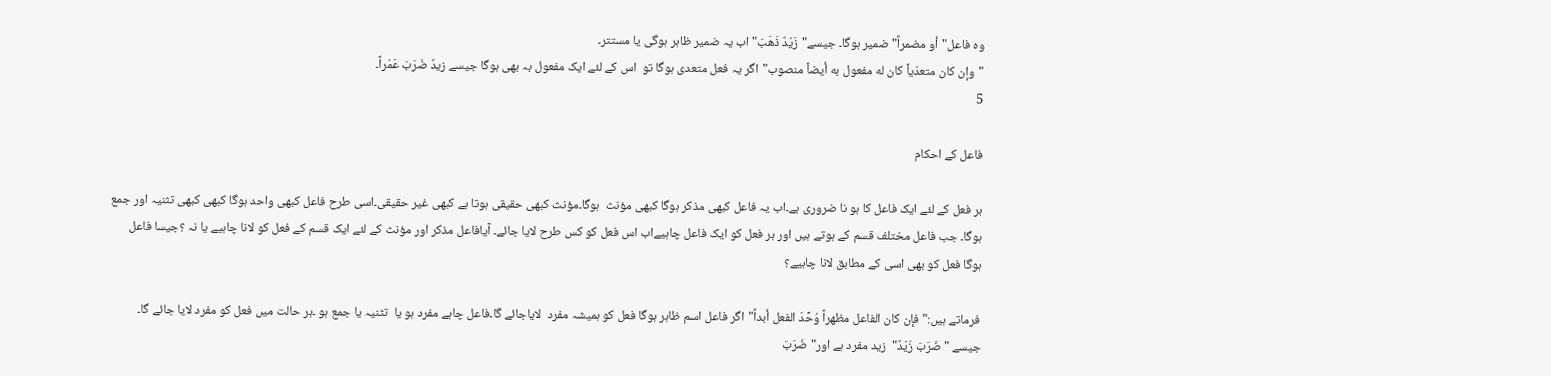وہ فاعل"أو مضمراً" ضمیر ہوگا۔ جیسے"زَيْدٌ ذَهَبَ" اب یہ ضمیر ظاہر ہوگی یا مستتر۔
"وإن كان متعدّياً كان له مفعول به أيضاً منصوب"اگر یہ فعل متعدی ہوگا تو  اس کے لئے ایک مفعول بہ بھی ہوگا جیسے زيدٌ ضَرَبَ عَمْراً۔
5

فاعل کے احکام

ہر فعل کے لئے ایک فاعل کا ہو نا ضروری ہے۔اب یہ فاعل کبھی مذکر ہوگا کبھی مؤنث  ہوگا۔مؤنث کبھی حقیقی ہوتا ہے کبھی غیر حقیقی۔اسی طرح فاعل کبھی واحد ہوگا کبھی کبھی تثنیہ اور جمع ہوگا۔ جب فاعل مختلف قسم کے ہوتے ہیں اور ہر فعل کو ایک فاعل چاہیےاب اس فعل کو کس طرح لایا جائے۔ آیافاعل مذکر اور مؤنث کے لئے ایک قسم کے فعل کو لانا چاہیے یا نہ ؟جیسا فاعل ہوگا فعل کو بھی اسی کے مطابق لانا چاہیے؟

فرماتے ہیں:"فإن كان الفاعل مظهراً وُحِّدَ الفعل أبداً"اگر فاعل اسم ظاہر ہوگا فعل کو ہمیشہ مفرد  لایاجائے گا۔فاعل چاہے مفرد ہو یا  تثنیہ یا جمع ہو ۔ہر حالت میں فعل کو مفرد لایا جائے گا۔ جیسے "ضَرَبَ زَيْدٌ"  زید مفرد ہے اور"ضَرَبَ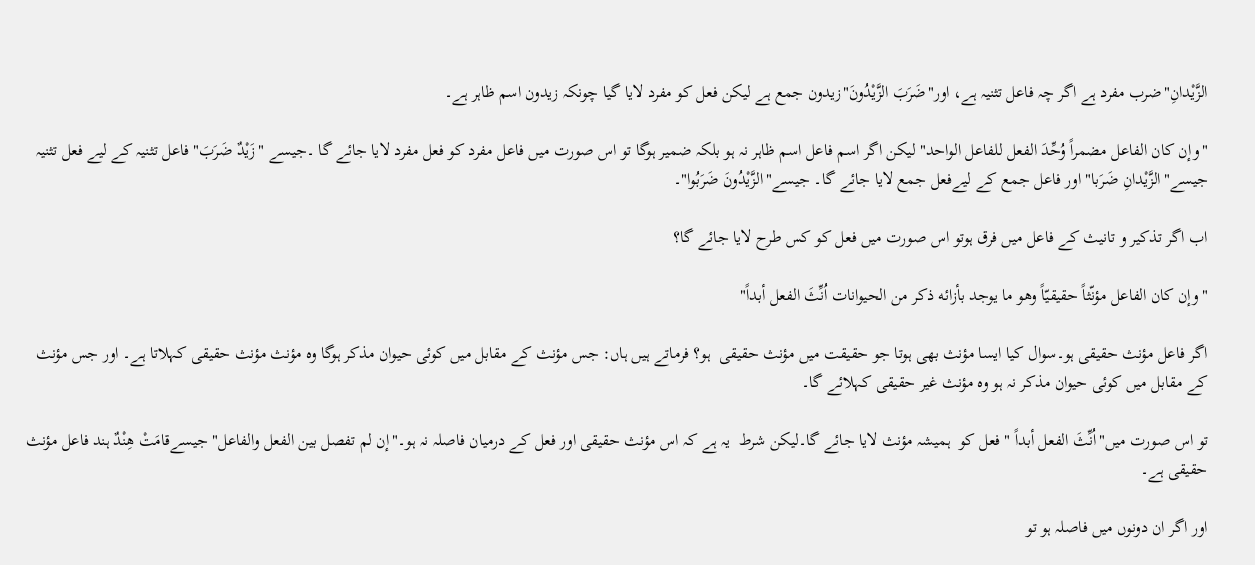الزَّيْدانِ"ضرب مفرد ہے اگر چہ فاعل تثنیہ ہے، اور"ضَرَبَ الزَّيْدُونَ"زیدون جمع ہے لیکن فعل کو مفرد لایا گیا چونکہ زیدون اسم ظاہر ہے۔

"وإن كان الفاعل مضمراً وُحِّدَ الفعل للفاعل الواحد" لیکن اگر اسم فاعل اسم ظاہر نہ ہو بلکہ ضمیر ہوگا تو اس صورت میں فاعل مفرد کو فعل مفرد لایا جائے گا ۔جیسے "زَيْدٌ ضَرَبَ" فاعل تثنیہ کے لیے فعل تثنیہ جیسے"الزَّيْدانِ ضَرَبا"اور فاعل جمع کے لیےفعل جمع لایا جائے گا۔ جیسے"الزَّيْدُونَ ضَرَبُوا"۔

اب اگر تذکیر و تانیث کے فاعل میں فرق ہوتو اس صورت میں فعل کو کس طرح لایا جائے گا؟

"وإن كان الفاعل مؤنّثاً حقيقيّاً وهو ما يوجد بأزائه ذكر من الحيوانات اُنِّثَ الفعل أبداً"

اگر فاعل مؤنث حقیقی ہو۔سوال کیا ایسا مؤنث بھی ہوتا جو حقیقت میں مؤنث حقیقی  ہو؟ فرماتے ہیں ہاں: جس مؤنث کے مقابل میں کوئی حیوان مذکر ہوگا وہ مؤنث مؤنث حقیقی کہلاتا ہے۔ اور جس مؤنث کے مقابل میں کوئی حیوان مذکر نہ ہو وہ مؤنث غیر حقیقی کہلائے گا۔

تو اس صورت میں"اُنِّثَ الفعل أبداً " فعل کو  ہمیشہ مؤنث لایا جائے گا۔لیکن شرط  یہ ہے کہ اس مؤنث حقیقی اور فعل کے درمیان فاصلہ نہ ہو۔"إن لم تفصل بين الفعل والفاعل" جیسےقامَتْ هِنْدٌ ہند فاعل مؤنث حقیقی ہے۔

اور اگر ان دونوں میں فاصلہ ہو تو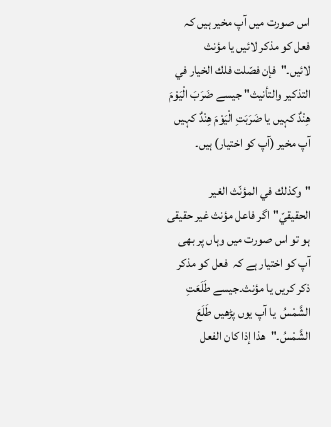اس صورت میں آپ مخیر ہیں کہ فعل کو مذکر لائیں یا مؤنث لائیں۔"فإن فصّلت فلك الخيار في التذكير والتأنيث" جیسے ضَرَبَ الْيَوْمَ هِنْدٌ کہیں یا ضَرَبَتِ الْيَوْمَ هِنْدٌ کہیں آپ مخیر (آپ کو اختیار) ہیں۔

"وكذلك في المؤنّث الغير الحقيقيّ"اگر فاعل مؤنث غیر حقیقی ہو تو اس صورت میں وہاں پر بھی آپ کو اختیار ہے کہ  فعل کو مذکر ذکر کریں یا مؤنث۔جیسے طَلَعَتِ الشَّمْسُ  یا آپ یوں پڑھیں طَلَعَ الشَّمْسُ۔"هذا إذا كان الفعل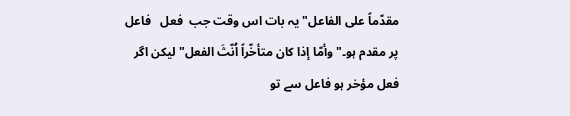مقدّماً على الفاعل" یہ بات اس وقت جب  فعل   فاعل پر مقدم ہو۔"وأمّا إذا كان متأخّراً اُنّثَ الفعل" لیکن اگر فعل مؤخر ہو فاعل سے تو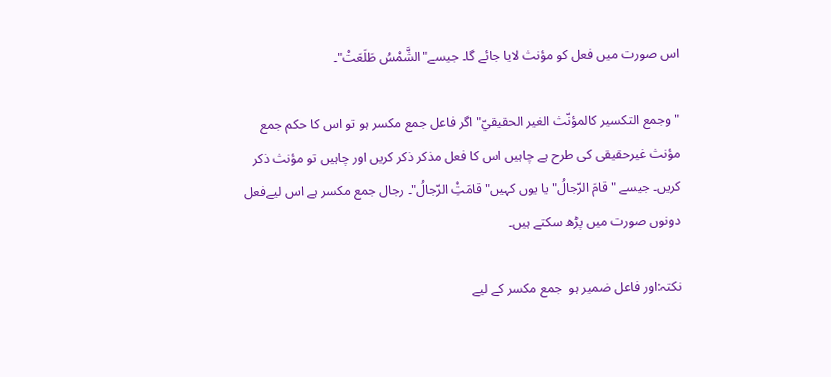اس صورت میں فعل کو مؤنث لایا جائے گا۔ جیسے"الشَّمْسُ طَلَعَتْ"۔

" وجمع التكسير كالمؤنّث الغير الحقيقيّ" اگر فاعل جمع مکسر ہو تو اس کا حکم جمع مؤنث غیرحقیقی کی طرح ہے چاہیں اس کا فعل مذکر ذکر کریں اور چاہیں تو مؤنث ذکر کریں۔ جیسے "قامَ الرّجالُ" یا یوں کہیں"قامَتِْ الرّجالُ"۔ رجال جمع مکسر ہے اس لیےفعل دونوں صورت میں پڑھ سکتے ہیں۔

نکتہ:اور فاعل ضمیر ہو  جمع مکسر کے لیے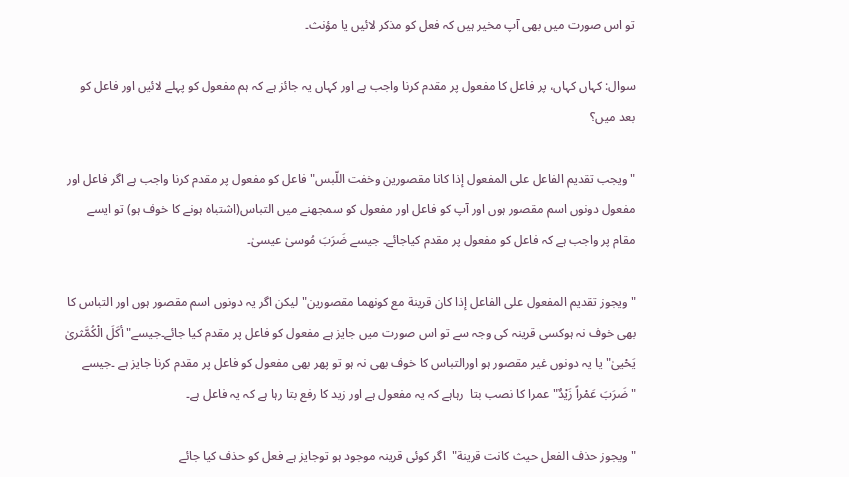تو اس صورت میں بھی آپ مخیر ہیں کہ فعل کو مذکر لائیں یا مؤنث۔

سوال: کہاں کہاں، پر فاعل کا مفعول پر مقدم کرنا واجب ہے اور کہاں یہ جائز ہے کہ ہم مفعول کو پہلے لائیں اور فاعل کو بعد میں؟

"ويجب تقديم الفاعل على المفعول إذا كانا مقصورين وخفت اللّبس"فاعل کو مفعول پر مقدم کرنا واجب ہے اگر فاعل اور مفعول دونوں اسم مقصور ہوں اور آپ کو فاعل اور مفعول کو سمجھنے میں التباس(اشتباہ ہونے کا خوف ہو) تو ایسے مقام پر واجب ہے کہ فاعل کو مفعول پر مقدم کیاجائے۔ جیسے ضَرَبَ مُوسىٰ عيسىٰ۔

"ويجوز تقديم المفعول على الفاعل إذا كان قرينة مع كونهما مقصورين"لیکن اگر یہ دونوں اسم مقصور ہوں اور التباس کا بھی خوف نہ ہوکسی قرینہ کی وجہ سے تو اس صورت میں جایز ہے مفعول کو فاعل پر مقدم کیا جائے۔جیسے"أكَلَ الْكُمَّثرىٰ يَحْيىٰ"یا یہ دونوں غیر مقصور ہو اورالتباس کا خوف بھی نہ ہو تو پھر بھی مفعول کو فاعل پر مقدم کرنا جایز ہے ۔جیسے "ضَرَبَ عَمْراً زَيْدٌ"عمرا کا نصب بتا  رہاہے کہ یہ مفعول ہے اور زید کا رفع بتا رہا ہے کہ یہ فاعل ہے۔

"ويجوز حذف الفعل حيث كانت قرينة"  اگر کوئی قرینہ موجود ہو توجایز ہے فعل کو حذف کیا جائے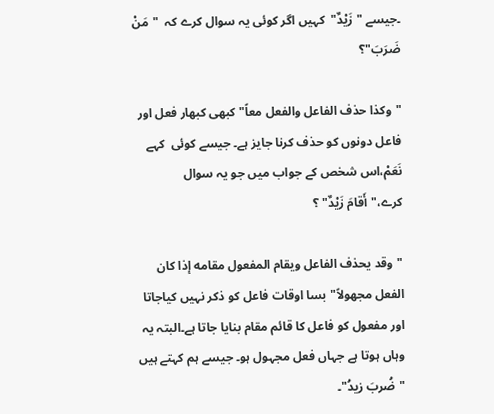۔جیسے "زَيْدٌ"  کہیں اگر کوئی یہ سوال کرے کہ  "مَنْ ضَرَبَ"؟

"وكذا حذف الفاعل والفعل معاً" کبھی کبھار فعل اور فاعل دونوں کو حذف کرنا جایز ہے۔ جیسے کوئی  کہے نَعَمْ،اس شخص کے جواب میں جو یہ سوال کرے،"أَقامَ زَيْدٌ" ؟

"وقد يحذف الفاعل ويقام المفعول مقامه إذا كان الفعل مجهولاً"بسا اوقات فاعل کو ذکر نہیں کیاجاتا اور مفعول کو فاعل کا قائم مقام بنایا جاتا ہے۔البتہ یہ وہاں ہوتا ہے جہاں فعل مجہول ہو۔ جیسے ہم کہتے ہیں "ضُربَ زیدُ"۔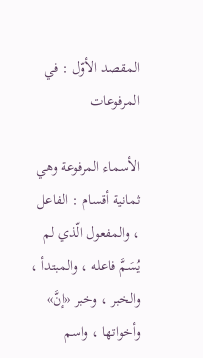المقصد الأوّل : في المرفوعات

الأسماء المرفوعة وهي ثمانية أقسام : الفاعل ، والمفعول الّذي لم يُسَمَّ فاعله ، والمبتدأ ، والخبر ، وخبر «إنَّ» وأخواتها ، واسم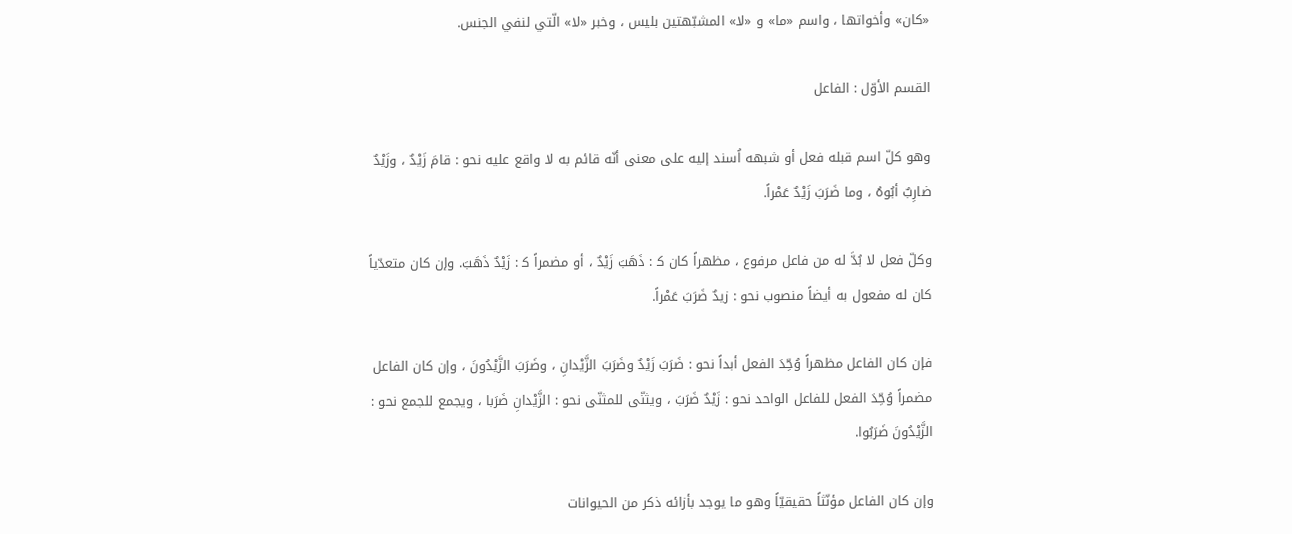«كان» وأخواتها ، واسم «ما» و «لا» المشبّهتين بليس ، وخبر «لا» الّتي لنفي الجنس.

القسم الأوّل : الفاعل

وهو كلّ اسم قبله فعل أو شبهه اُسند إليه على معنى أنّه قائم به لا واقع عليه نحو : قامَ زَيْدٌ ، وزَيْدٌ ضارِبٌ أبُوهُ ، وما ضَرَبَ زَيْدٌ عَمْراً.

وكلّ فعل لا بُدَّ له من فاعل مرفوع ، مظهراً كان ك‍ : ذَهَبَ زَيْدٌ ، أو مضمراً ك‍ : زَيْدٌ ذَهَبَ. وإن كان متعدّياً كان له مفعول به أيضاً منصوب نحو : زيدٌ ضَرَبَ عَمْراً.

فإن كان الفاعل مظهراً وُحِّدَ الفعل أبداً نحو : ضَرَبَ زَيْدٌ وضَرَبَ الزَّيْدانِ ، وضَرَبَ الزَّيْدُونَ ، وإن كان الفاعل مضمراً وُحِّدَ الفعل للفاعل الواحد نحو : زَيْدٌ ضَرَبَ ، ويثنّى للمثنّى نحو : الزَّيْدانِ ضَرَبا ، ويجمع للجمع نحو : الزَّيْدُونَ ضَرَبُوا.

وإن كان الفاعل مؤنّثاً حقيقيّاً وهو ما يوجد بأزائه ذكر من الحيوانات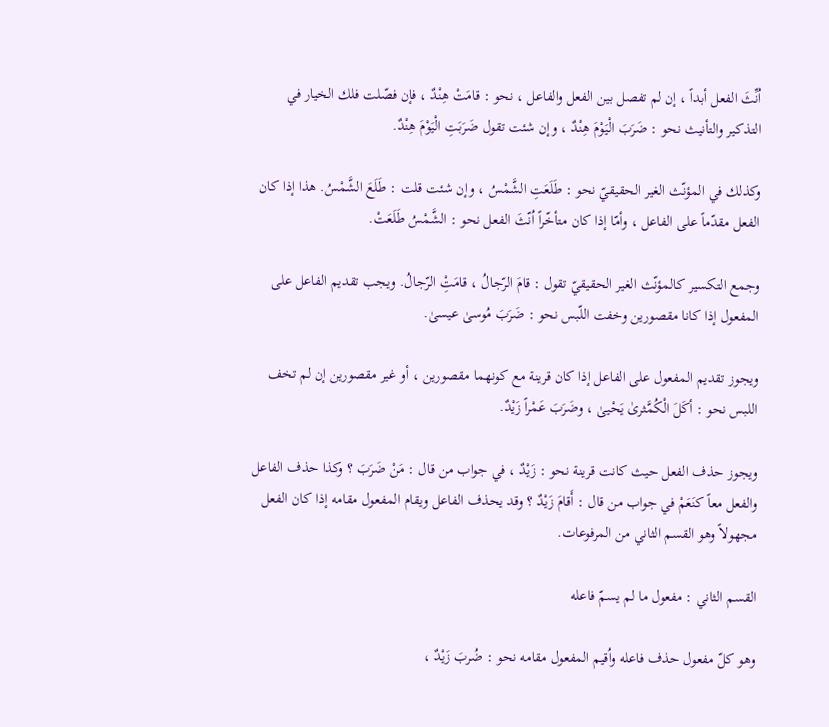اُنِّثَ الفعل أبداً ، إن لم تفصل بين الفعل والفاعل ، نحو : قامَتْ هِنْدٌ ، فإن فصّلت فلك الخيار في التذكير والتأنيث نحو : ضَرَبَ الْيَوْمَ هِنْدٌ ، وإن شئت تقول ضَرَبَتِ الْيَوْمَ هِنْدٌ.

وكذلك في المؤنّث الغير الحقيقيّ نحو : طَلَعَتِ الشَّمْسُ ، وإن شئت قلت : طَلَعَ الشَّمْسُ. هذا إذا كان الفعل مقدّماً على الفاعل ، وأمّا إذا كان متأخّراً اُنّثَ الفعل نحو : الشَّمْسُ طَلَعَتْ.

وجمع التكسير كالمؤنّث الغير الحقيقيّ تقول : قامَ الرّجالُ ، قامَتِْ الرّجالُ. ويجب تقديم الفاعل على المفعول إذا كانا مقصورين وخفت اللّبس نحو : ضَرَبَ مُوسىٰ عيسىٰ.

ويجوز تقديم المفعول على الفاعل إذا كان قرينة مع كونهما مقصورين ، أو غير مقصورين إن لم تخف اللبس نحو : أكَلَ الْكُمَّثرىٰ يَحْيىٰ ، وضَرَبَ عَمْراً زَيْدٌ.

ويجوز حذف الفعل حيث كانت قرينة نحو : زَيْدٌ ، في جواب من قال : مَنْ ضَرَبَ ؟ وكذا حذف الفاعل والفعل معاً كنَعَمْ في جواب من قال : أَقامَ زَيْدٌ ؟ وقد يحذف الفاعل ويقام المفعول مقامه إذا كان الفعل مجهولاً وهو القسم الثاني من المرفوعات.

القسم الثاني : مفعول ما لم يسمّ فاعله

وهو كلّ مفعول حذف فاعله واُقيم المفعول مقامه نحو : ضُربَ زَيْدٌ ،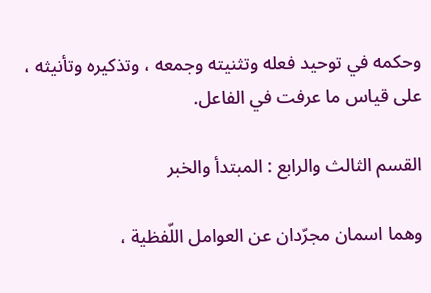وحكمه في توحيد فعله وتثنيته وجمعه ، وتذكيره وتأنيثه ، على قياس ما عرفت في الفاعل.

القسم الثالث والرابع : المبتدأ والخبر

وهما اسمان مجرّدان عن العوامل اللّفظية ،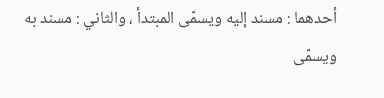أحدهما : مسند إليه ويسمّى المبتدأ ، والثاني : مسند به ويسمّى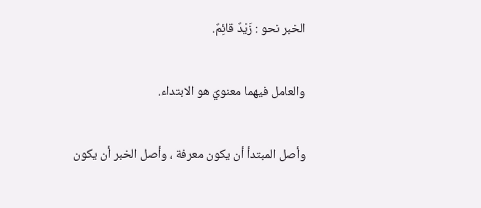الخبر نحو : زَيْدٌ قائِمٌ.

والعامل فيهما معنويّ هو الابتداء.

وأصل المبتدأ أن يكون معرفة ، وأصل الخبر أن يكون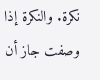نكرة. والنكرة إذا وصفت جاز أن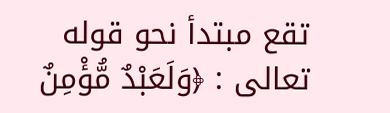تقع مبتدأ نحو قوله تعالى : ﴿وَلَعَبْدٌ مُّؤْمِنٌ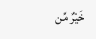خَيْرٌ مِّن